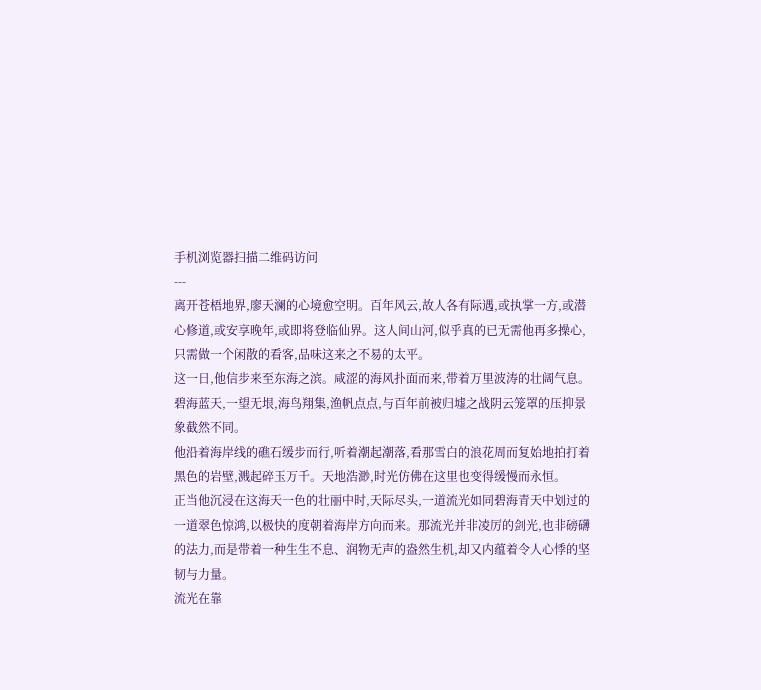手机浏览器扫描二维码访问
---
离开苍梧地界,廖天澜的心境愈空明。百年风云,故人各有际遇,或执掌一方,或潜心修道,或安享晚年,或即将登临仙界。这人间山河,似乎真的已无需他再多操心,只需做一个闲散的看客,品味这来之不易的太平。
这一日,他信步来至东海之滨。咸涩的海风扑面而来,带着万里波涛的壮阔气息。碧海蓝天,一望无垠,海鸟翔集,渔帆点点,与百年前被归墟之战阴云笼罩的压抑景象截然不同。
他沿着海岸线的礁石缓步而行,听着潮起潮落,看那雪白的浪花周而复始地拍打着黑色的岩壁,溅起碎玉万千。天地浩渺,时光仿佛在这里也变得缓慢而永恒。
正当他沉浸在这海天一色的壮丽中时,天际尽头,一道流光如同碧海青天中划过的一道翠色惊鸿,以极快的度朝着海岸方向而来。那流光并非凌厉的剑光,也非磅礴的法力,而是带着一种生生不息、润物无声的盎然生机,却又内蕴着令人心悸的坚韧与力量。
流光在靠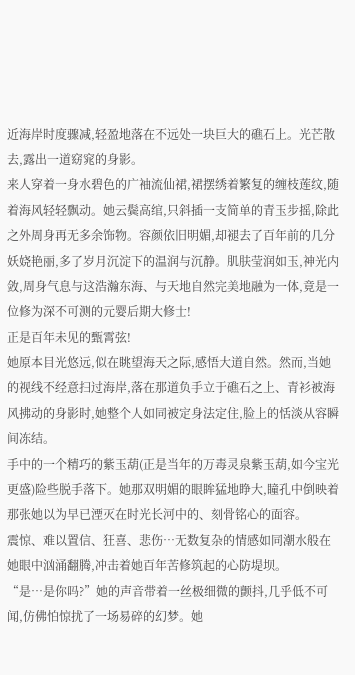近海岸时度骤减,轻盈地落在不远处一块巨大的礁石上。光芒散去,露出一道窈窕的身影。
来人穿着一身水碧色的广袖流仙裙,裙摆绣着繁复的缠枝莲纹,随着海风轻轻飘动。她云鬓高绾,只斜插一支简单的青玉步摇,除此之外周身再无多余饰物。容颜依旧明媚,却褪去了百年前的几分妖娆艳丽,多了岁月沉淀下的温润与沉静。肌肤莹润如玉,神光内敛,周身气息与这浩瀚东海、与天地自然完美地融为一体,竟是一位修为深不可测的元婴后期大修士!
正是百年未见的甄霄弦!
她原本目光悠远,似在眺望海天之际,感悟大道自然。然而,当她的视线不经意扫过海岸,落在那道负手立于礁石之上、青衫被海风拂动的身影时,她整个人如同被定身法定住,脸上的恬淡从容瞬间冻结。
手中的一个精巧的紫玉葫(正是当年的万毒灵泉紫玉葫,如今宝光更盛)险些脱手落下。她那双明媚的眼眸猛地睁大,瞳孔中倒映着那张她以为早已湮灭在时光长河中的、刻骨铭心的面容。
震惊、难以置信、狂喜、悲伤…无数复杂的情感如同潮水般在她眼中汹涌翻腾,冲击着她百年苦修筑起的心防堤坝。
“是…是你吗?”她的声音带着一丝极细微的颤抖,几乎低不可闻,仿佛怕惊扰了一场易碎的幻梦。她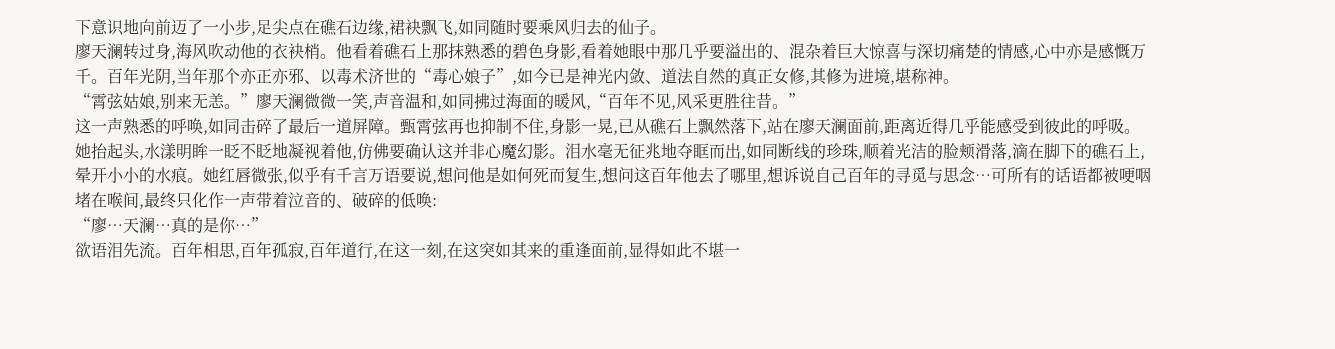下意识地向前迈了一小步,足尖点在礁石边缘,裙袂飘飞,如同随时要乘风归去的仙子。
廖天澜转过身,海风吹动他的衣袂梢。他看着礁石上那抹熟悉的碧色身影,看着她眼中那几乎要溢出的、混杂着巨大惊喜与深切痛楚的情感,心中亦是感慨万千。百年光阴,当年那个亦正亦邪、以毒术济世的“毒心娘子”,如今已是神光内敛、道法自然的真正女修,其修为进境,堪称神。
“霄弦姑娘,别来无恙。”廖天澜微微一笑,声音温和,如同拂过海面的暖风,“百年不见,风采更胜往昔。”
这一声熟悉的呼唤,如同击碎了最后一道屏障。甄霄弦再也抑制不住,身影一晃,已从礁石上飘然落下,站在廖天澜面前,距离近得几乎能感受到彼此的呼吸。
她抬起头,水漾明眸一眨不眨地凝视着他,仿佛要确认这并非心魔幻影。泪水毫无征兆地夺眶而出,如同断线的珍珠,顺着光洁的脸颊滑落,滴在脚下的礁石上,晕开小小的水痕。她红唇微张,似乎有千言万语要说,想问他是如何死而复生,想问这百年他去了哪里,想诉说自己百年的寻觅与思念…可所有的话语都被哽咽堵在喉间,最终只化作一声带着泣音的、破碎的低唤:
“廖…天澜…真的是你…”
欲语泪先流。百年相思,百年孤寂,百年道行,在这一刻,在这突如其来的重逢面前,显得如此不堪一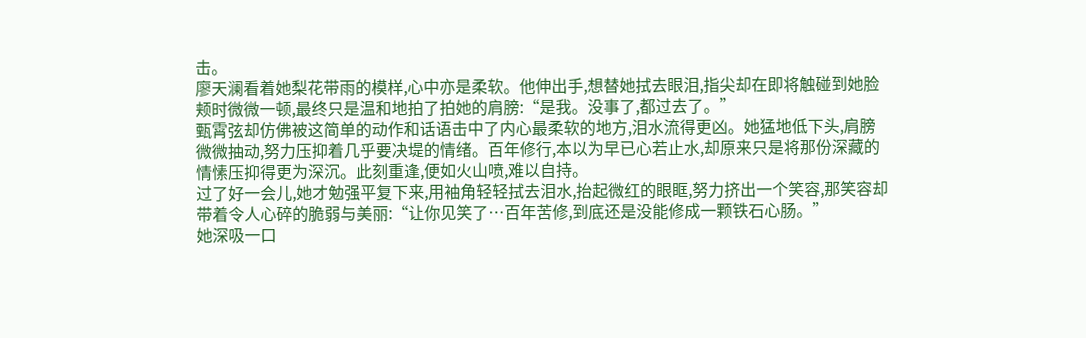击。
廖天澜看着她梨花带雨的模样,心中亦是柔软。他伸出手,想替她拭去眼泪,指尖却在即将触碰到她脸颊时微微一顿,最终只是温和地拍了拍她的肩膀:“是我。没事了,都过去了。”
甄霄弦却仿佛被这简单的动作和话语击中了内心最柔软的地方,泪水流得更凶。她猛地低下头,肩膀微微抽动,努力压抑着几乎要决堤的情绪。百年修行,本以为早已心若止水,却原来只是将那份深藏的情愫压抑得更为深沉。此刻重逢,便如火山喷,难以自持。
过了好一会儿,她才勉强平复下来,用袖角轻轻拭去泪水,抬起微红的眼眶,努力挤出一个笑容,那笑容却带着令人心碎的脆弱与美丽:“让你见笑了…百年苦修,到底还是没能修成一颗铁石心肠。”
她深吸一口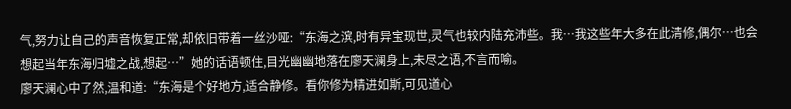气,努力让自己的声音恢复正常,却依旧带着一丝沙哑:“东海之滨,时有异宝现世,灵气也较内陆充沛些。我…我这些年大多在此清修,偶尔…也会想起当年东海归墟之战,想起…”她的话语顿住,目光幽幽地落在廖天澜身上,未尽之语,不言而喻。
廖天澜心中了然,温和道:“东海是个好地方,适合静修。看你修为精进如斯,可见道心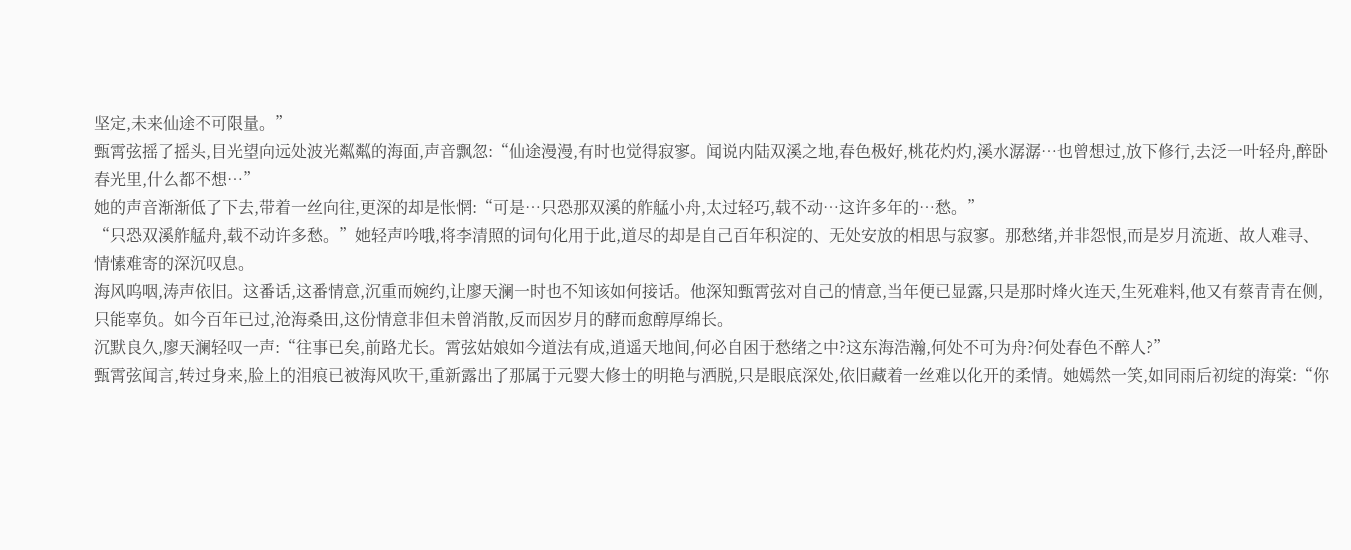坚定,未来仙途不可限量。”
甄霄弦摇了摇头,目光望向远处波光粼粼的海面,声音飘忽:“仙途漫漫,有时也觉得寂寥。闻说内陆双溪之地,春色极好,桃花灼灼,溪水潺潺…也曾想过,放下修行,去泛一叶轻舟,醉卧春光里,什么都不想…”
她的声音渐渐低了下去,带着一丝向往,更深的却是怅惘:“可是…只恐那双溪的舴艋小舟,太过轻巧,载不动…这许多年的…愁。”
“只恐双溪舴艋舟,载不动许多愁。”她轻声吟哦,将李清照的词句化用于此,道尽的却是自己百年积淀的、无处安放的相思与寂寥。那愁绪,并非怨恨,而是岁月流逝、故人难寻、情愫难寄的深沉叹息。
海风呜咽,涛声依旧。这番话,这番情意,沉重而婉约,让廖天澜一时也不知该如何接话。他深知甄霄弦对自己的情意,当年便已显露,只是那时烽火连天,生死难料,他又有蔡青青在侧,只能辜负。如今百年已过,沧海桑田,这份情意非但未曾消散,反而因岁月的酵而愈醇厚绵长。
沉默良久,廖天澜轻叹一声:“往事已矣,前路尤长。霄弦姑娘如今道法有成,逍遥天地间,何必自困于愁绪之中?这东海浩瀚,何处不可为舟?何处春色不醉人?”
甄霄弦闻言,转过身来,脸上的泪痕已被海风吹干,重新露出了那属于元婴大修士的明艳与洒脱,只是眼底深处,依旧藏着一丝难以化开的柔情。她嫣然一笑,如同雨后初绽的海棠:“你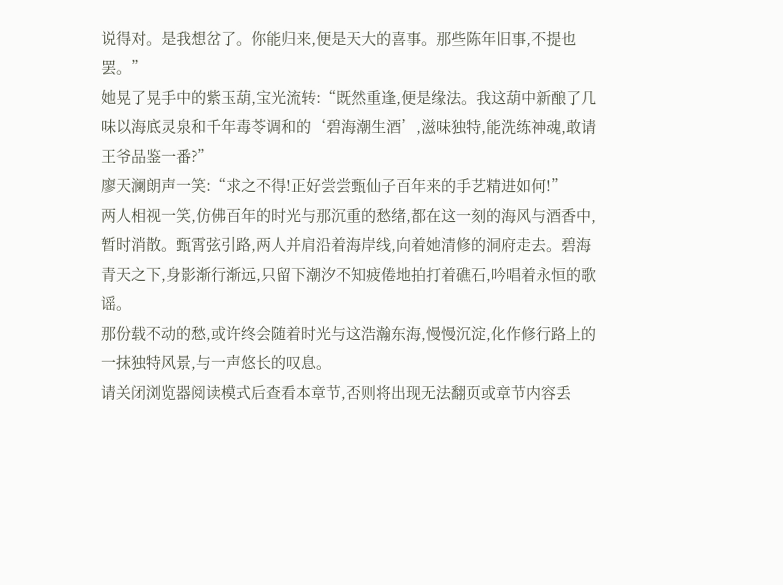说得对。是我想岔了。你能归来,便是天大的喜事。那些陈年旧事,不提也罢。”
她晃了晃手中的紫玉葫,宝光流转:“既然重逢,便是缘法。我这葫中新酿了几味以海底灵泉和千年毒苓调和的‘碧海潮生酒’,滋味独特,能洗练神魂,敢请王爷品鉴一番?”
廖天澜朗声一笑:“求之不得!正好尝尝甄仙子百年来的手艺精进如何!”
两人相视一笑,仿佛百年的时光与那沉重的愁绪,都在这一刻的海风与酒香中,暂时消散。甄霄弦引路,两人并肩沿着海岸线,向着她清修的洞府走去。碧海青天之下,身影渐行渐远,只留下潮汐不知疲倦地拍打着礁石,吟唱着永恒的歌谣。
那份载不动的愁,或许终会随着时光与这浩瀚东海,慢慢沉淀,化作修行路上的一抹独特风景,与一声悠长的叹息。
请关闭浏览器阅读模式后查看本章节,否则将出现无法翻页或章节内容丢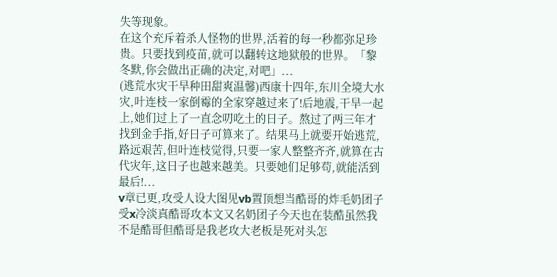失等现象。
在这个充斥着杀人怪物的世界,活着的每一秒都弥足珍贵。只要找到疫苗,就可以翻转这地狱般的世界。「黎冬默,你会做出正确的决定,对吧」...
(逃荒水灾干旱种田甜爽温馨)西康十四年,东川全境大水灾,叶连枝一家倒霉的全家穿越过来了!后地震,干旱一起上,她们过上了一直念叨吃土的日子。熬过了两三年才找到金手指,好日子可算来了。结果马上就要开始逃荒,路远艰苦,但叶连枝觉得,只要一家人整整齐齐,就算在古代灾年,这日子也越来越美。只要她们足够苟,就能活到最后!...
v章已更,攻受人设大图见vb置顶想当酷哥的炸毛奶团子受x冷淡真酷哥攻本文又名奶团子今天也在装酷虽然我不是酷哥但酷哥是我老攻大老板是死对头怎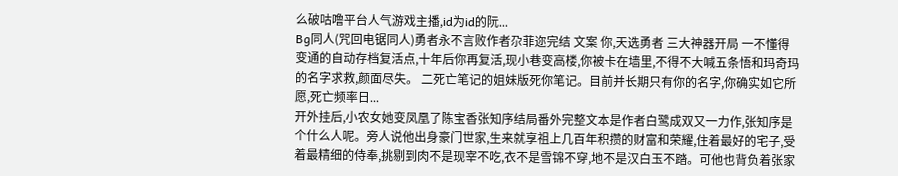么破咕噜平台人气游戏主播,id为id的阮...
Bg同人(咒回电锯同人)勇者永不言败作者尕菲迩完结 文案 你,天选勇者 三大神器开局 一不懂得变通的自动存档复活点,十年后你再复活,现小巷变高楼,你被卡在墙里,不得不大喊五条悟和玛奇玛的名字求救,颜面尽失。 二死亡笔记的姐妹版死你笔记。目前并长期只有你的名字,你确实如它所愿,死亡频率日...
开外挂后,小农女她变凤凰了陈宝香张知序结局番外完整文本是作者白鹭成双又一力作,张知序是个什么人呢。旁人说他出身豪门世家,生来就享祖上几百年积攒的财富和荣耀,住着最好的宅子,受着最精细的侍奉,挑剔到肉不是现宰不吃,衣不是雪锦不穿,地不是汉白玉不踏。可他也背负着张家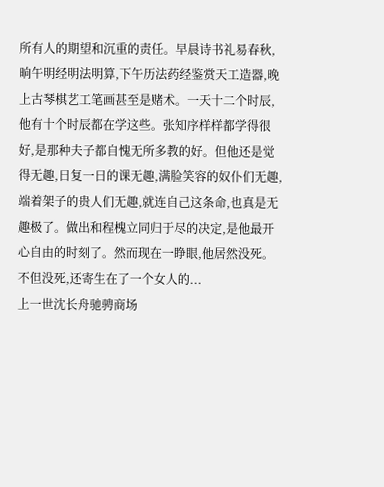所有人的期望和沉重的责任。早晨诗书礼易春秋,晌午明经明法明算,下午历法药经鉴赏天工造器,晚上古琴棋艺工笔画甚至是赌术。一天十二个时辰,他有十个时辰都在学这些。张知序样样都学得很好,是那种夫子都自愧无所多教的好。但他还是觉得无趣,日复一日的课无趣,满脸笑容的奴仆们无趣,端着架子的贵人们无趣,就连自己这条命,也真是无趣极了。做出和程槐立同归于尽的决定,是他最开心自由的时刻了。然而现在一睁眼,他居然没死。不但没死,还寄生在了一个女人的...
上一世沈长舟驰骋商场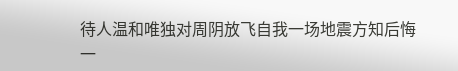待人温和唯独对周阴放飞自我一场地震方知后悔一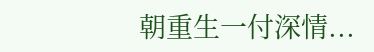朝重生一付深情...